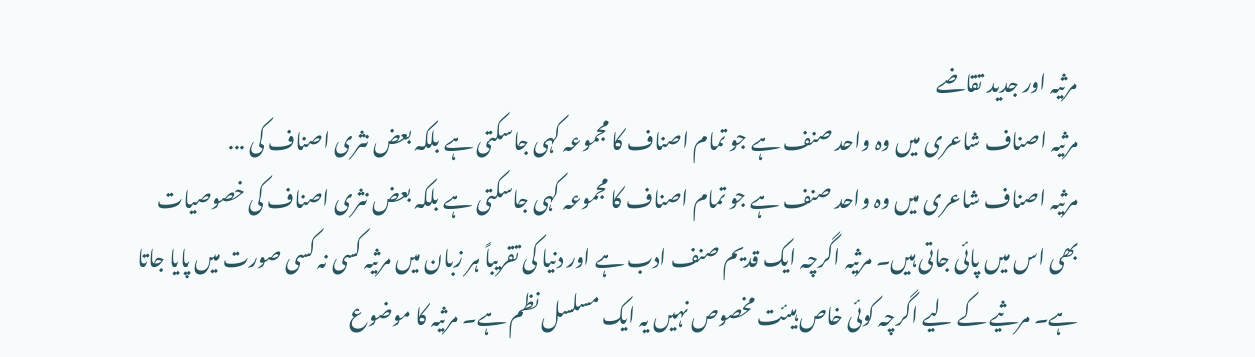مرثیہ اور جدید تقاضے
مرثیہ اصناف شاعری میں وہ واحد صنف ہے جو تمام اصناف کا مجموعہ کہی جاسکتی ہے بلکہ بعض نثری اصناف کی ...
مرثیہ اصناف شاعری میں وہ واحد صنف ہے جو تمام اصناف کا مجموعہ کہی جاسکتی ہے بلکہ بعض نثری اصناف کی خصوصیات بھی اس میں پائی جاتی ہیں۔ مرثیہ اگرچہ ایک قدیم صنف ادب ہے اور دنیا کی تقریباً ہر زبان میں مرثیہ کسی نہ کسی صورت میں پایا جاتا ہے۔ مرثیے کے لیے اگرچہ کوئی خاص ہیئت مخصوص نہیں یہ ایک مسلسل نظم ہے۔ مرثیہ کا موضوع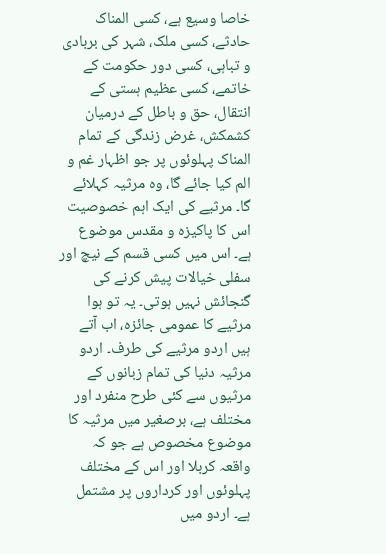خاصا وسیع ہے، کسی المناک حادثے، کسی ملک، شہر کی بربادی و تباہی، کسی دور حکومت کے خاتمے، کسی عظیم ہستی کے انتقال، حق و باطل کے درمیان کشمکش، غرض زندگی کے تمام المناک پہلوئوں پر جو اظہار غم و الم کیا جائے گا، وہ مرثیہ کہلائے گا۔ مرثیے کی ایک اہم خصوصیت اس کا پاکیزہ و مقدس موضوع ہے۔ اس میں کسی قسم کے نیچ اور سفلی خیالات پیش کرنے کی گنجائش نہیں ہوتی۔ یہ تو ہوا مرثیے کا عمومی جائزہ، اب آتے ہیں اردو مرثیے کی طرف۔ اردو مرثیہ دنیا کی تمام زبانوں کے مرثیوں سے کئی طرح منفرد اور مختلف ہے، برصغیر میں مرثیہ کا موضوع مخصوص ہے جو کہ واقعہ کربلا اور اس کے مختلف پہلوئوں اور کرداروں پر مشتمل ہے۔ اردو میں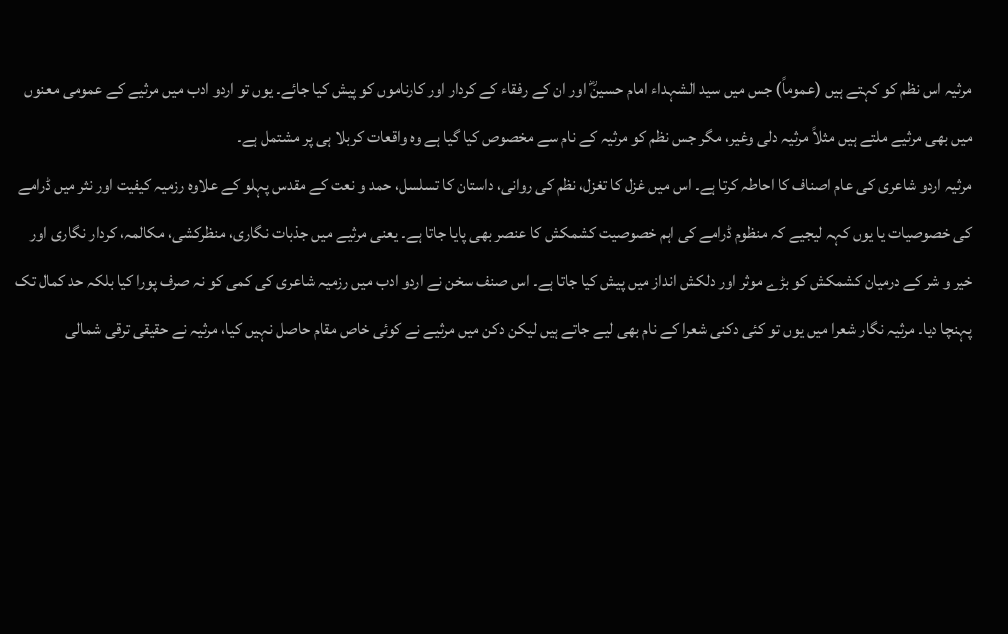مرثیہ اس نظم کو کہتے ہیں (عموماً) جس میں سید الشہداء امام حسینؓ اور ان کے رفقاء کے کردار اور کارناموں کو پیش کیا جائے۔ یوں تو اردو ادب میں مرثیے کے عمومی معنوں میں بھی مرثیے ملتے ہیں مثلاً مرثیہ دلی وغیر، مگر جس نظم کو مرثیہ کے نام سے مخصوص کیا گیا ہے وہ واقعات کربلا ہی پر مشتمل ہے۔
مرثیہ اردو شاعری کی عام اصناف کا احاطہ کرتا ہے۔ اس میں غزل کا تغزل، نظم کی روانی، داستان کا تسلسل، حمد و نعت کے مقدس پہلو کے علاوہ رزمیہ کیفیت اور نثر میں ڈرامے کی خصوصیات یا یوں کہہ لیجیے کہ منظوم ڈرامے کی اہم خصوصیت کشمکش کا عنصر بھی پایا جاتا ہے۔ یعنی مرثیے میں جذبات نگاری، منظرکشی، مکالمہ، کردار نگاری اور خیر و شر کے درمیان کشمکش کو بڑے موثر اور دلکش انداز میں پیش کیا جاتا ہے۔ اس صنف سخن نے اردو ادب میں رزمیہ شاعری کی کمی کو نہ صرف پورا کیا بلکہ حد کمال تک پہنچا دیا۔ مرثیہ نگار شعرا میں یوں تو کئی دکنی شعرا کے نام بھی لیے جاتے ہیں لیکن دکن میں مرثیے نے کوئی خاص مقام حاصل نہیں کیا، مرثیہ نے حقیقی ترقی شمالی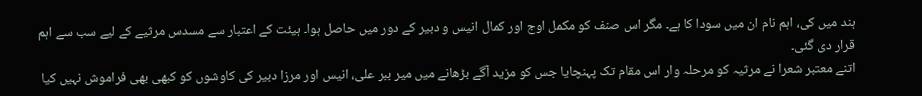ہند میں کی، اہم نام ان میں سودا کا ہے۔ مگر اس صنف کو مکمل اوج اور کمال انیس و دبیر کے دور میں حاصل ہوا۔ ہیئت کے اعتبار سے مسدس مرثیے کے لیے سب سے اہم قرار دی گئی۔
اتنے معتبر شعرا نے مرثیہ کو مرحلہ وار اس مقام تک پہنچایا جس کو مزید آگے بڑھانے میں میر ببر علی، انیس اور مرزا دبیر کی کاوشوں کو کبھی بھی فراموش نہیں کیا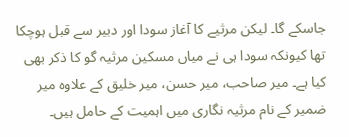جاسکے گا۔ لیکن مرثیے کا آغاز سودا اور دبیر سے قبل ہوچکا تھا کیونکہ سودا ہی نے میاں مسکین مرثیہ گو کا ذکر بھی کیا ہے۔ میر صاحب، میر حسن، میر خلیق کے علاوہ میر ضمیر کے نام مرثیہ نگاری میں اہمیت کے حامل ہیں۔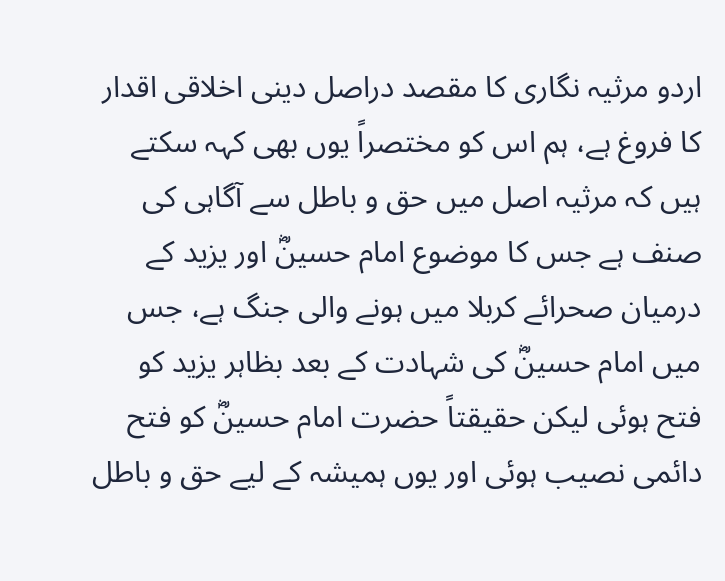اردو مرثیہ نگاری کا مقصد دراصل دینی اخلاقی اقدار کا فروغ ہے، ہم اس کو مختصراً یوں بھی کہہ سکتے ہیں کہ مرثیہ اصل میں حق و باطل سے آگاہی کی صنف ہے جس کا موضوع امام حسینؓ اور یزید کے درمیان صحرائے کربلا میں ہونے والی جنگ ہے، جس میں امام حسینؓ کی شہادت کے بعد بظاہر یزید کو فتح ہوئی لیکن حقیقتاً حضرت امام حسینؓ کو فتح دائمی نصیب ہوئی اور یوں ہمیشہ کے لیے حق و باطل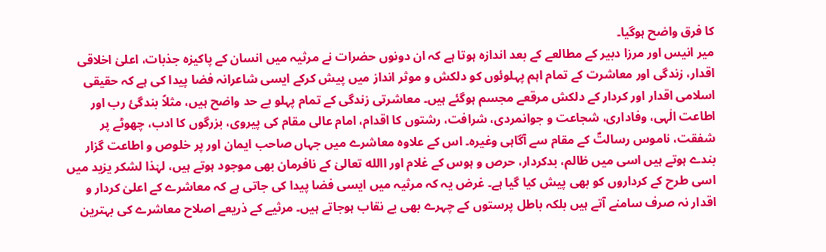کا فرق واضح ہوگیا۔
میر انیس اور مرزا دبیر کے مطالعے کے بعد اندازہ ہوتا ہے کہ ان دونوں حضرات نے مرثیہ میں انسان کے پاکیزہ جذبات، اعلیٰ اخلاقی اقدار، زندگی اور معاشرت کے تمام اہم پہلوئوں کو دلکش و موثر انداز میں پیش کرکے ایسی شاعرانہ فضا پیدا کی ہے کہ حقیقی اسلامی اقدار اور کردار کے دلکش مرقعے مجسم ہوگئے ہیں۔ معاشرتی زندگی کے تمام پہلو بے حد واضح ہیں، مثلاً بندگیٔ رب اور اطاعت الٰہی، وفاداری، شجاعت و جوانمردی، شرافت، رشتوں کا اقدام، امام عالی مقام کی پیروی، بزرگوں کا ادب، چھوٹے پر شفقت، ناموس رسالتؐ کے مقام سے آگاہی وغیرہ۔ اس کے علاوہ معاشرے میں جہاں صاحب ایمان اور پر خلوص و اطاعت گزار بندے ہوتے ہیں اسی میں ظالم، بدکردار، حرص و ہوس کے غلام اور االله تعالیٰ کے نافرمان بھی موجود ہوتے ہیں، لہٰذا لشکر یزید میں اسی طرح کے کرداروں کو بھی پیش کیا گیا ہے۔ غرض یہ کہ مرثیہ میں ایسی فضا پیدا کی جاتی ہے کہ معاشرے کے اعلیٰ کردار و اقدار نہ صرف سامنے آتے ہیں بلکہ باطل پرستوں کے چہرے بھی بے نقاب ہوجاتے ہیں۔ مرثیے کے ذریعے اصلاح معاشرے کی بہترین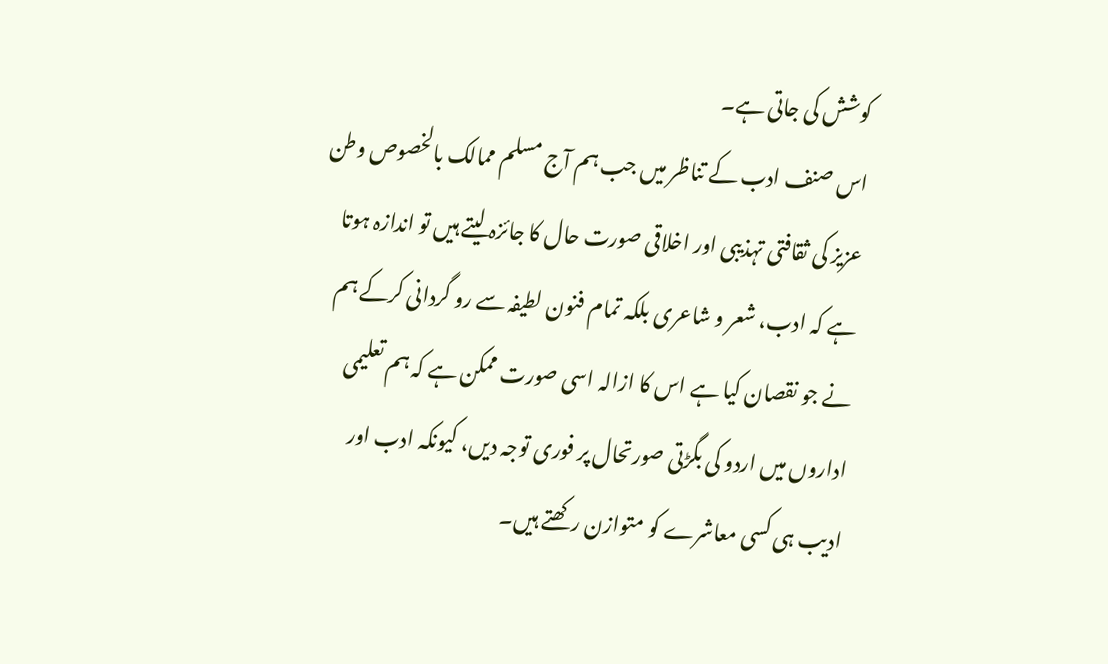کوشش کی جاتی ہے۔
اس صنف ادب کے تناظر میں جب ہم آج مسلم ممالک بالخصوص وطن عزیز کی ثقافتی تہذیبی اور اخلاقی صورت حال کا جائزہ لیتے ہیں تو اندازہ ہوتا ہے کہ ادب، شعر و شاعری بلکہ تمام فنون لطیفہ سے رو گردانی کرکے ہم نے جو نقصان کیا ہے اس کا ازالہ اسی صورت ممکن ہے کہ ہم تعلیمی اداروں میں اردو کی بگڑتی صورتحال پر فوری توجہ دیں، کیونکہ ادب اور ادیب ہی کسی معاشرے کو متوازن رکھتے ہیں۔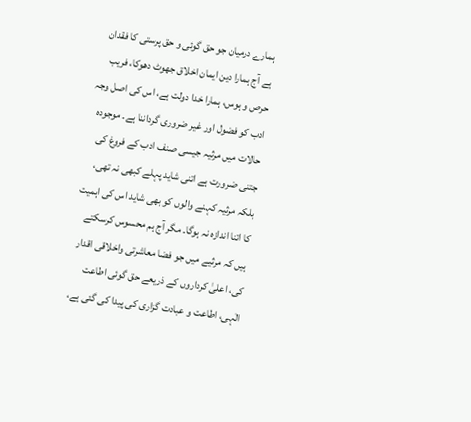ہمارے درمیان جو حق گوئی و حق پرستی کا فقدان ہے آج ہمارا دین ایمان اخلاق جھوٹ دھوکا، فریب حرص و ہوس، ہمارا خدا دولت ہے، اس کی اصل وجہ ادب کو فضول اور غیر ضروری گرداننا ہے۔ موجودہ حالات میں مرثیہ جیسی صنف ادب کے فروغ کی جتنی ضرورت ہے اتنی شاید پہلے کبھی نہ تھی، بلکہ مرثیہ کہنے والوں کو بھی شاید اس کی اہمیت کا اتنا اندازہ نہ ہوگا۔ مگر آج ہم محسوس کرسکتے ہیں کہ مرثیے میں جو فضا معاشرتی واخلاقی اقدار کی، اعلیٰ کرداروں کے ذریعے حق گوئی اطاعت الٰہی، اطاعت و عبادت گزاری کی پیدا کی گئی ہے،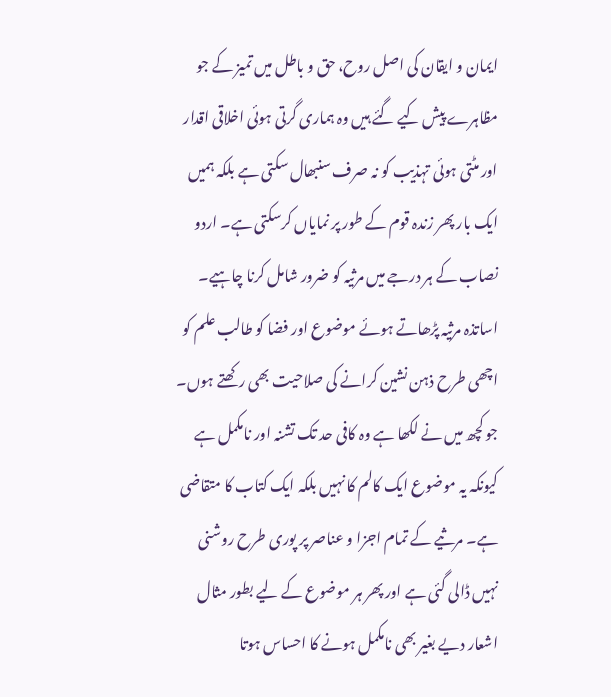ایمان و ایقان کی اصل روح، حق و باطل میں تمیز کے جو مظاہرے پیش کیے گئے ہیں وہ ہماری گرتی ہوئی اخلاقی اقدار اور مٹتی ہوئی تہذیب کو نہ صرف سنبھال سکتی ہے بلکہ ہمیں ایک بار پھر زندہ قوم کے طور پر نمایاں کرسکتی ہے۔ اردو نصاب کے ہر درجے میں مرثیہ کو ضرور شامل کرنا چاہیے۔ اساتذہ مرثیہ پڑھاتے ہوئے موضوع اور فضا کو طالب علم کو اچھی طرح ذہن نشین کرانے کی صلاحیت بھی رکھتے ہوں۔
جو کچھ میں نے لکھا ہے وہ کافی حد تک تشنہ اور نامکمل ہے کیونکہ یہ موضوع ایک کالم کا نہیں بلکہ ایک کتاب کا متقاضی ہے۔ مرثیے کے تمام اجزا و عناصر پر پوری طرح روشنی نہیں ڈالی گئی ہے اور پھر ہر موضوع کے لیے بطور مثال اشعار دیے بغیر بھی نامکمل ہونے کا احساس ہوتا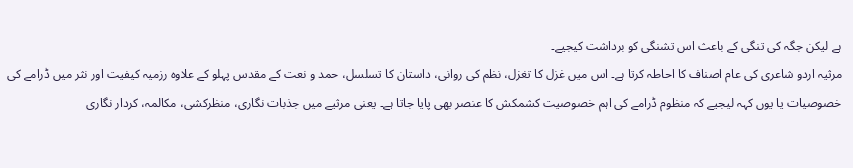ہے لیکن جگہ کی تنگی کے باعث اس تشنگی کو برداشت کیجیے۔
مرثیہ اردو شاعری کی عام اصناف کا احاطہ کرتا ہے۔ اس میں غزل کا تغزل، نظم کی روانی، داستان کا تسلسل، حمد و نعت کے مقدس پہلو کے علاوہ رزمیہ کیفیت اور نثر میں ڈرامے کی خصوصیات یا یوں کہہ لیجیے کہ منظوم ڈرامے کی اہم خصوصیت کشمکش کا عنصر بھی پایا جاتا ہے۔ یعنی مرثیے میں جذبات نگاری، منظرکشی، مکالمہ، کردار نگاری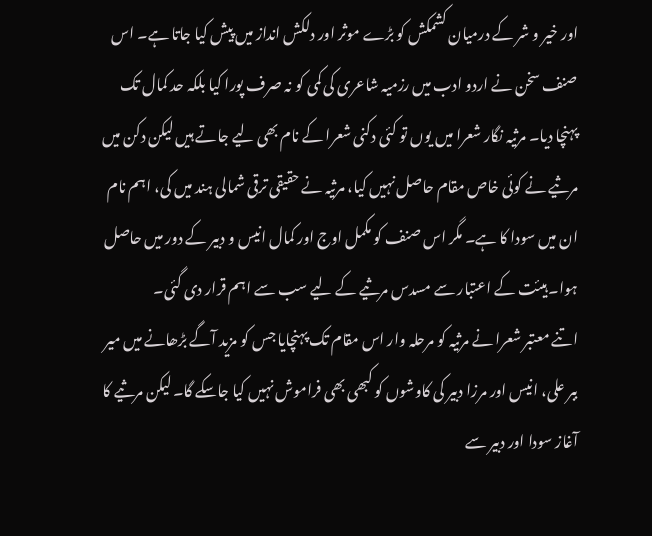اور خیر و شر کے درمیان کشمکش کو بڑے موثر اور دلکش انداز میں پیش کیا جاتا ہے۔ اس صنف سخن نے اردو ادب میں رزمیہ شاعری کی کمی کو نہ صرف پورا کیا بلکہ حد کمال تک پہنچا دیا۔ مرثیہ نگار شعرا میں یوں تو کئی دکنی شعرا کے نام بھی لیے جاتے ہیں لیکن دکن میں مرثیے نے کوئی خاص مقام حاصل نہیں کیا، مرثیہ نے حقیقی ترقی شمالی ہند میں کی، اہم نام ان میں سودا کا ہے۔ مگر اس صنف کو مکمل اوج اور کمال انیس و دبیر کے دور میں حاصل ہوا۔ ہیئت کے اعتبار سے مسدس مرثیے کے لیے سب سے اہم قرار دی گئی۔
اتنے معتبر شعرا نے مرثیہ کو مرحلہ وار اس مقام تک پہنچایا جس کو مزید آگے بڑھانے میں میر ببر علی، انیس اور مرزا دبیر کی کاوشوں کو کبھی بھی فراموش نہیں کیا جاسکے گا۔ لیکن مرثیے کا آغاز سودا اور دبیر سے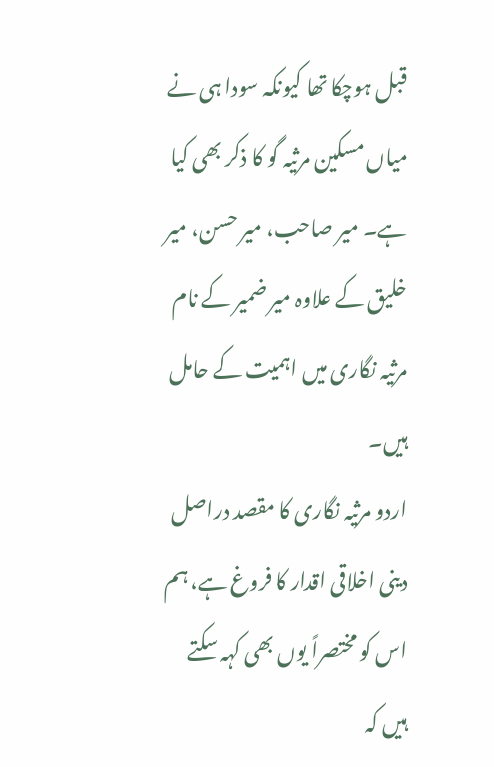قبل ہوچکا تھا کیونکہ سودا ہی نے میاں مسکین مرثیہ گو کا ذکر بھی کیا ہے۔ میر صاحب، میر حسن، میر خلیق کے علاوہ میر ضمیر کے نام مرثیہ نگاری میں اہمیت کے حامل ہیں۔
اردو مرثیہ نگاری کا مقصد دراصل دینی اخلاقی اقدار کا فروغ ہے، ہم اس کو مختصراً یوں بھی کہہ سکتے ہیں کہ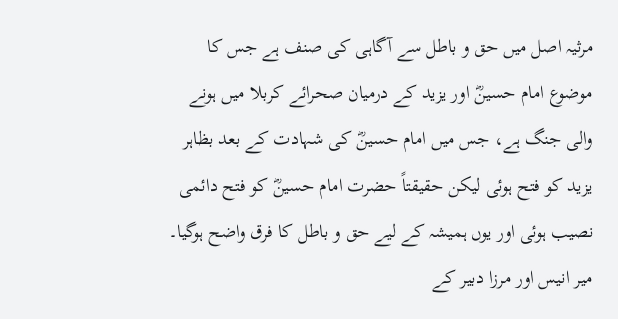مرثیہ اصل میں حق و باطل سے آگاہی کی صنف ہے جس کا موضوع امام حسینؓ اور یزید کے درمیان صحرائے کربلا میں ہونے والی جنگ ہے، جس میں امام حسینؓ کی شہادت کے بعد بظاہر یزید کو فتح ہوئی لیکن حقیقتاً حضرت امام حسینؓ کو فتح دائمی نصیب ہوئی اور یوں ہمیشہ کے لیے حق و باطل کا فرق واضح ہوگیا۔
میر انیس اور مرزا دبیر کے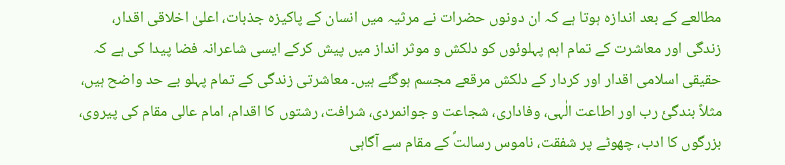مطالعے کے بعد اندازہ ہوتا ہے کہ ان دونوں حضرات نے مرثیہ میں انسان کے پاکیزہ جذبات، اعلیٰ اخلاقی اقدار، زندگی اور معاشرت کے تمام اہم پہلوئوں کو دلکش و موثر انداز میں پیش کرکے ایسی شاعرانہ فضا پیدا کی ہے کہ حقیقی اسلامی اقدار اور کردار کے دلکش مرقعے مجسم ہوگئے ہیں۔ معاشرتی زندگی کے تمام پہلو بے حد واضح ہیں، مثلاً بندگیٔ رب اور اطاعت الٰہی، وفاداری، شجاعت و جوانمردی، شرافت، رشتوں کا اقدام، امام عالی مقام کی پیروی، بزرگوں کا ادب، چھوٹے پر شفقت، ناموس رسالتؐ کے مقام سے آگاہی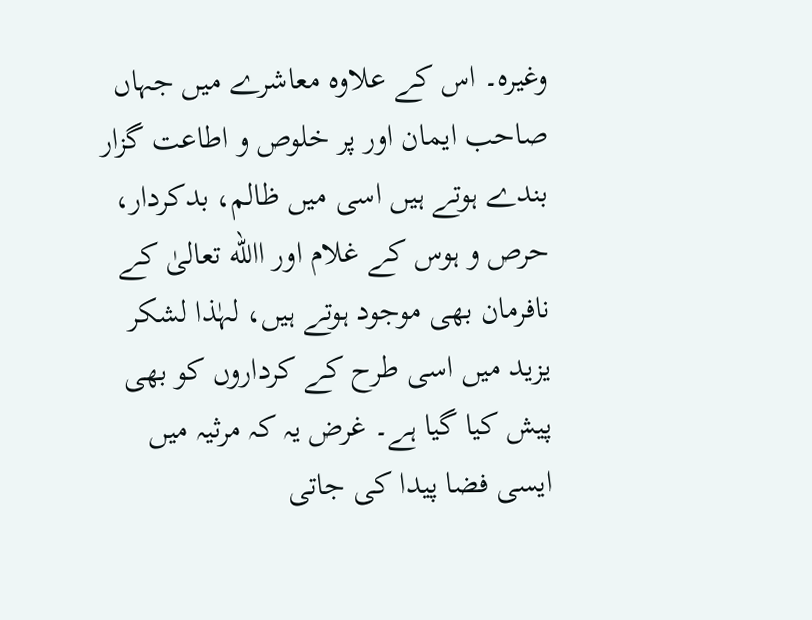وغیرہ۔ اس کے علاوہ معاشرے میں جہاں صاحب ایمان اور پر خلوص و اطاعت گزار بندے ہوتے ہیں اسی میں ظالم، بدکردار، حرص و ہوس کے غلام اور االله تعالیٰ کے نافرمان بھی موجود ہوتے ہیں، لہٰذا لشکر یزید میں اسی طرح کے کرداروں کو بھی پیش کیا گیا ہے۔ غرض یہ کہ مرثیہ میں ایسی فضا پیدا کی جاتی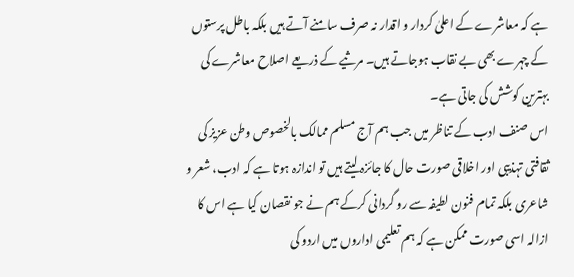ہے کہ معاشرے کے اعلیٰ کردار و اقدار نہ صرف سامنے آتے ہیں بلکہ باطل پرستوں کے چہرے بھی بے نقاب ہوجاتے ہیں۔ مرثیے کے ذریعے اصلاح معاشرے کی بہترین کوشش کی جاتی ہے۔
اس صنف ادب کے تناظر میں جب ہم آج مسلم ممالک بالخصوص وطن عزیز کی ثقافتی تہذیبی اور اخلاقی صورت حال کا جائزہ لیتے ہیں تو اندازہ ہوتا ہے کہ ادب، شعر و شاعری بلکہ تمام فنون لطیفہ سے رو گردانی کرکے ہم نے جو نقصان کیا ہے اس کا ازالہ اسی صورت ممکن ہے کہ ہم تعلیمی اداروں میں اردو کی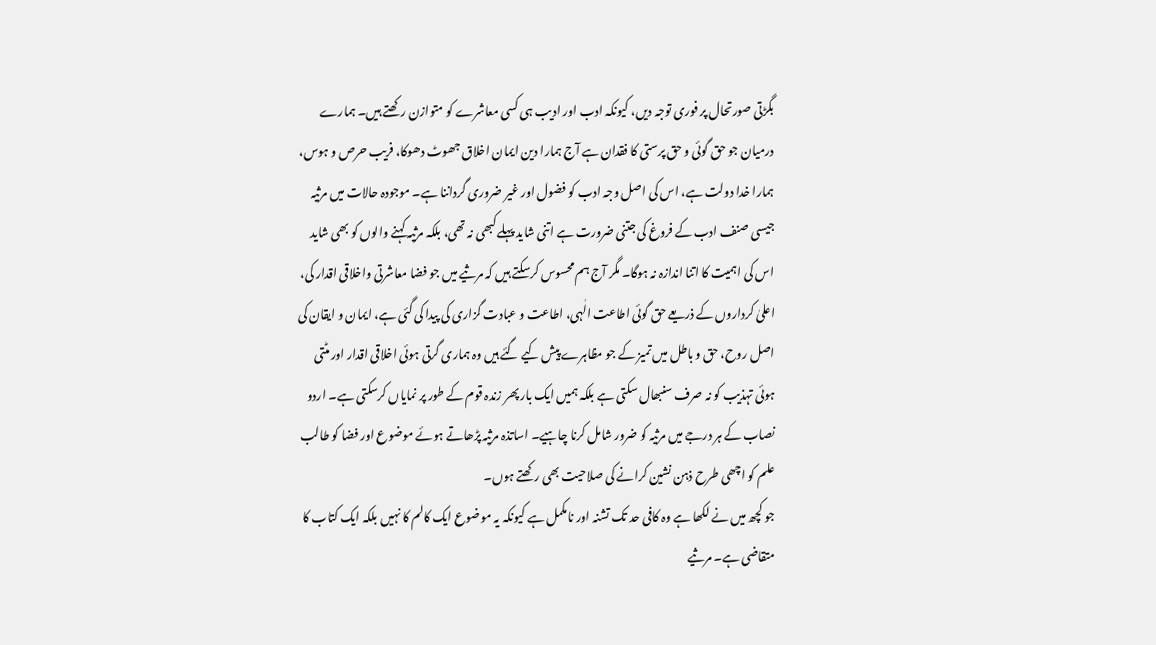بگڑتی صورتحال پر فوری توجہ دیں، کیونکہ ادب اور ادیب ہی کسی معاشرے کو متوازن رکھتے ہیں۔ ہمارے درمیان جو حق گوئی و حق پرستی کا فقدان ہے آج ہمارا دین ایمان اخلاق جھوٹ دھوکا، فریب حرص و ہوس، ہمارا خدا دولت ہے، اس کی اصل وجہ ادب کو فضول اور غیر ضروری گرداننا ہے۔ موجودہ حالات میں مرثیہ جیسی صنف ادب کے فروغ کی جتنی ضرورت ہے اتنی شاید پہلے کبھی نہ تھی، بلکہ مرثیہ کہنے والوں کو بھی شاید اس کی اہمیت کا اتنا اندازہ نہ ہوگا۔ مگر آج ہم محسوس کرسکتے ہیں کہ مرثیے میں جو فضا معاشرتی واخلاقی اقدار کی، اعلیٰ کرداروں کے ذریعے حق گوئی اطاعت الٰہی، اطاعت و عبادت گزاری کی پیدا کی گئی ہے، ایمان و ایقان کی اصل روح، حق و باطل میں تمیز کے جو مظاہرے پیش کیے گئے ہیں وہ ہماری گرتی ہوئی اخلاقی اقدار اور مٹتی ہوئی تہذیب کو نہ صرف سنبھال سکتی ہے بلکہ ہمیں ایک بار پھر زندہ قوم کے طور پر نمایاں کرسکتی ہے۔ اردو نصاب کے ہر درجے میں مرثیہ کو ضرور شامل کرنا چاہیے۔ اساتذہ مرثیہ پڑھاتے ہوئے موضوع اور فضا کو طالب علم کو اچھی طرح ذہن نشین کرانے کی صلاحیت بھی رکھتے ہوں۔
جو کچھ میں نے لکھا ہے وہ کافی حد تک تشنہ اور نامکمل ہے کیونکہ یہ موضوع ایک کالم کا نہیں بلکہ ایک کتاب کا متقاضی ہے۔ مرثیے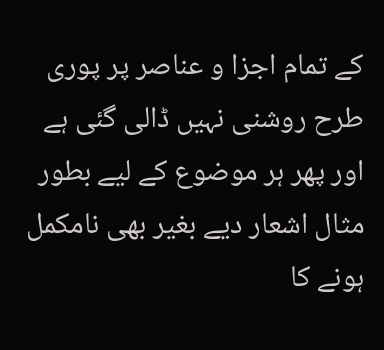کے تمام اجزا و عناصر پر پوری طرح روشنی نہیں ڈالی گئی ہے اور پھر ہر موضوع کے لیے بطور مثال اشعار دیے بغیر بھی نامکمل ہونے کا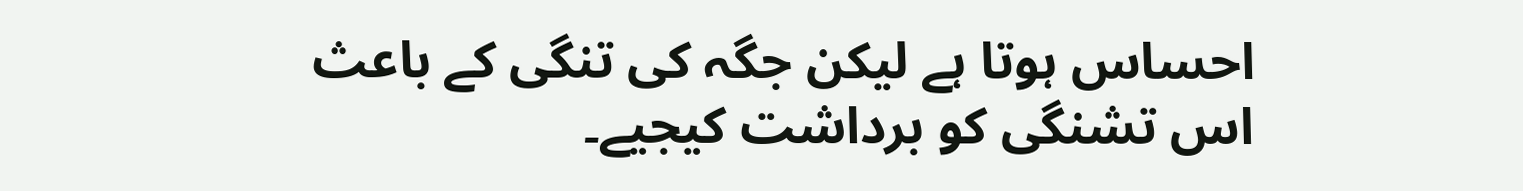احساس ہوتا ہے لیکن جگہ کی تنگی کے باعث اس تشنگی کو برداشت کیجیے۔